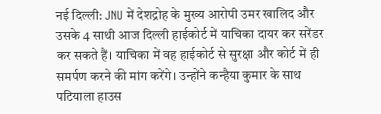नई दिल्ली: JNU में देशद्रोह के मुख्य आरोपी उमर खालिद और उसके 4 साथी आज दिल्ली हाईकोर्ट में याचिका दायर कर सरेंडर कर सकते हैं। याचिका में वह हाईकोर्ट से सुरक्षा और कोर्ट में ही समर्पण करने की मांग करेंगे। उन्होंने कन्हैया कुमार के साथ पटियाला हाउस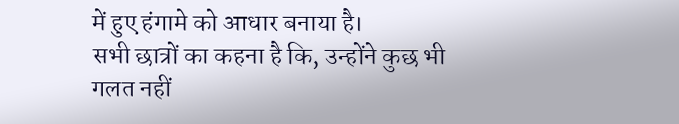में हुए हंगामे को आधार बनाया है।
सभी छात्रों का कहना है कि, उन्होंने कुछ भी गलत नहीं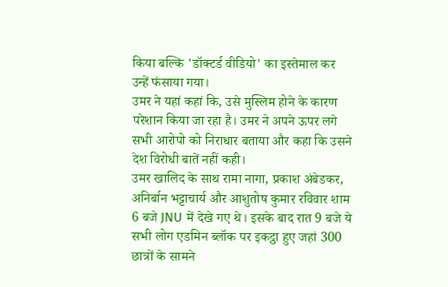किया बल्कि 'डॉक्टर्ड वीडियो' का इस्तेमाल कर उन्हें फंसाया गया।
उमर ने यहां कहां कि, उसे मुस्लिम होने के कारण परेशान किया जा रहा है। उमर ने अपने ऊपर लगे सभी आरोपो को निराधार बताया और कहा कि उसने देश विरोधी बातें नहीं कही।
उमर खालिद के साथ रामा नागा, प्रकाश अंबेडकर, अनिर्बान भट्टाचार्य और आशुतोष कुमार रविवार शाम 6 बजे JNU में देखे गए थे। इसके बाद रात 9 बजे ये सभी लोग एडमिन ब्लॉक पर इकट्ठा हुए जहां 300 छात्रों के सामने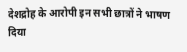देशद्रोह के आरोपी इन सभी छात्रों ने भाषण दिया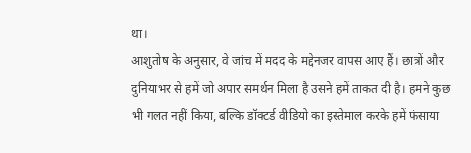था।
आशुतोष के अनुसार, वे जांच में मदद के मद्देनजर वापस आए हैं। छात्रों और दुनियाभर से हमें जो अपार समर्थन मिला है उसने हमें ताकत दी है। हमने कुछ भी गलत नहीं किया, बल्कि डॉक्टर्ड वीडियो का इस्तेमाल करके हमें फंसाया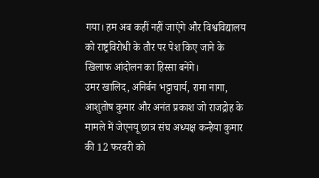गया। हम अब कहीं नहीं जाएंगे और विश्वविद्यालय को राष्ट्रविरोधी के तौर पर पेश किए जाने के खिलाफ आंदोलन का हिस्सा बनेंगे।
उमर खालिद, अनिर्बन भट्टाचार्य, रामा नागा, आशुतोष कुमार और अनंत प्रकाश जो राजद्रोह के मामले में जेएनयू छात्र संघ अध्यक्ष कन्हैया कुमार की 12 फरवरी को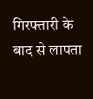गिरफ्तारी के बाद से लापता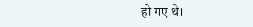हो गए थे।